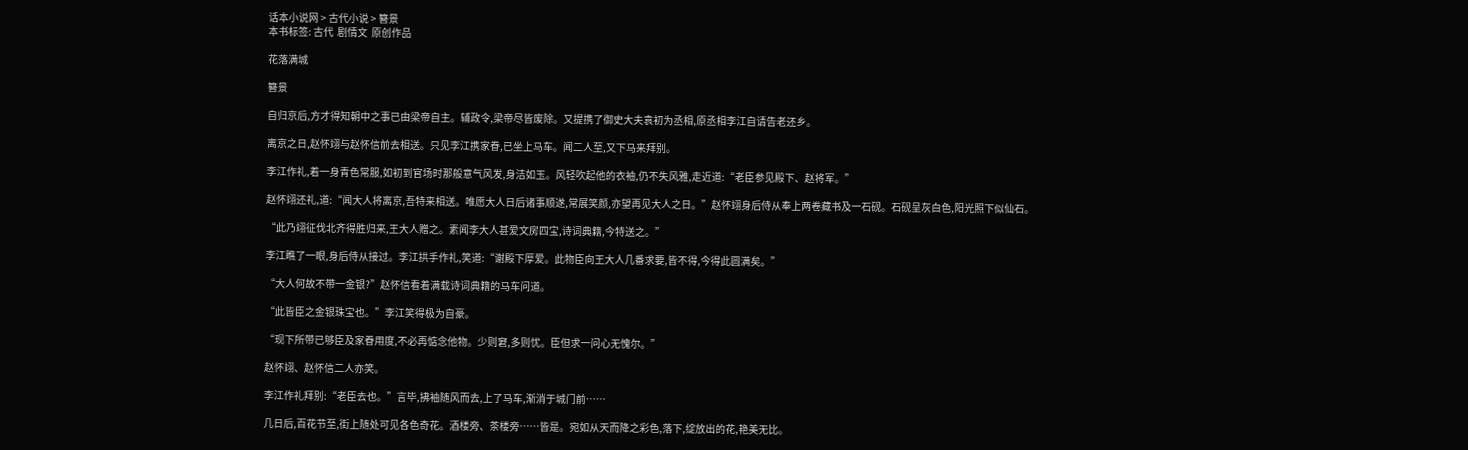话本小说网 > 古代小说 > 簪景
本书标签: 古代  剧情文  原创作品

花落满城

簪景

自归京后,方才得知朝中之事已由梁帝自主。辅政令,梁帝尽皆废除。又提携了御史大夫袁初为丞相,原丞相李江自请告老还乡。

离京之日,赵怀翊与赵怀信前去相送。只见李江携家眷,已坐上马车。闻二人至,又下马来拜别。

李江作礼,着一身青色常服,如初到官场时那般意气风发,身洁如玉。风轻吹起他的衣袖,仍不失风雅,走近道:“老臣参见殿下、赵将军。”

赵怀翊还礼,道:“闻大人将离京,吾特来相送。唯愿大人日后诸事顺遂,常展笑颜,亦望再见大人之日。”赵怀翊身后侍从奉上两卷藏书及一石砚。石砚呈灰白色,阳光照下似仙石。

“此乃翊征伐北齐得胜归来,王大人赠之。素闻李大人甚爱文房四宝,诗词典籍,今特送之。”

李江瞧了一眼,身后侍从接过。李江拱手作礼,笑道:“谢殿下厚爱。此物臣向王大人几番求要,皆不得,今得此圆满矣。”

“大人何故不带一金银?”赵怀信看着满载诗词典籍的马车问道。

“此皆臣之金银珠宝也。”李江笑得极为自豪。

“现下所带已够臣及家眷用度,不必再惦念他物。少则窘,多则忧。臣但求一问心无愧尔。”

赵怀翊、赵怀信二人亦笑。

李江作礼拜别:“老臣去也。”言毕,拂袖随风而去,上了马车,渐消于城门前……

几日后,百花节至,街上随处可见各色奇花。酒楼旁、茶楼旁……皆是。宛如从天而降之彩色,落下,绽放出的花,艳美无比。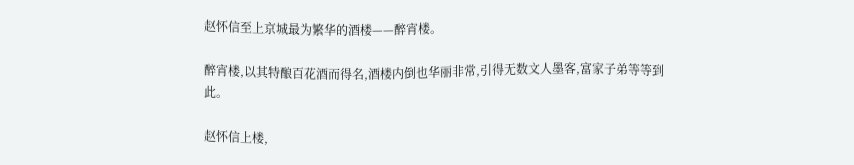赵怀信至上京城最为繁华的酒楼——醉宵楼。

醉宵楼,以其特酿百花酒而得名,酒楼内倒也华丽非常,引得无数文人墨客,富家子弟等等到此。

赵怀信上楼,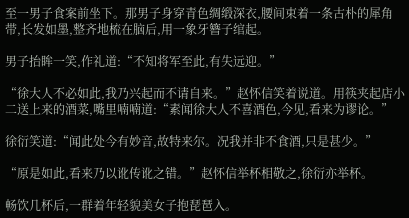至一男子食案前坐下。那男子身穿青色绸缎深衣,腰间束着一条古朴的犀角带,长发如墨,整齐地梳在脑后,用一象牙簪子绾起。

男子抬眸一笑,作礼道:“不知将军至此,有失远迎。”

“徐大人不必如此,我乃兴起而不请自来。”赵怀信笑着说道。用筷夹起店小二送上来的酒菜,嘴里喃喃道:“素闻徐大人不喜酒色,今见,看来为谬论。”

徐衍笑道:“闻此处今有妙音,故特来尔。况我并非不食酒,只是甚少。”

“原是如此,看来乃以讹传讹之错。”赵怀信举杯相敬之,徐衍亦举杯。

畅饮几杯后,一群着年轻貌美女子抱琵琶入。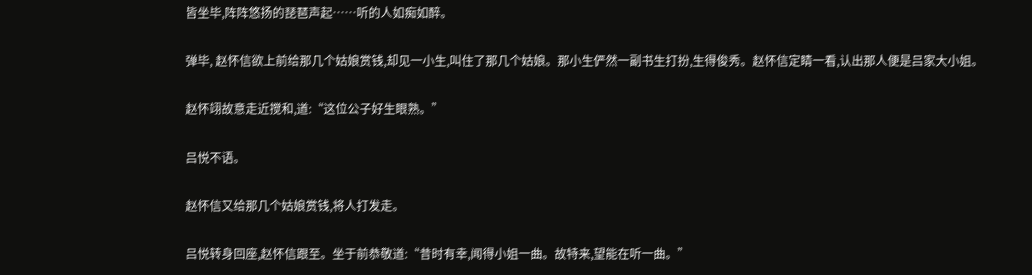皆坐毕,阵阵悠扬的琵琶声起……听的人如痴如醉。

弹毕, 赵怀信欲上前给那几个姑娘赏钱,却见一小生,叫住了那几个姑娘。那小生俨然一副书生打扮,生得俊秀。赵怀信定睛一看,认出那人便是吕家大小姐。

赵怀翊故意走近搅和,道:“这位公子好生眼熟。”

吕悦不语。

赵怀信又给那几个姑娘赏钱,将人打发走。

吕悦转身回座,赵怀信跟至。坐于前恭敬道:“昔时有幸,闻得小姐一曲。故特来,望能在听一曲。”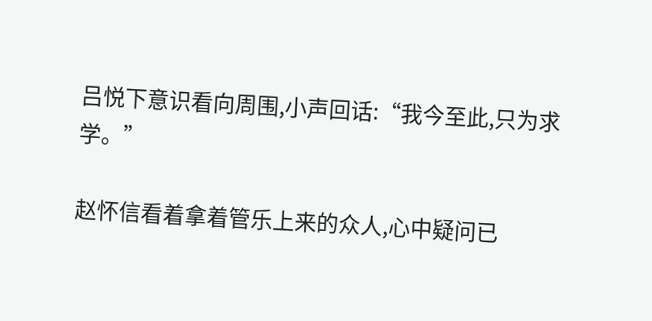吕悦下意识看向周围,小声回话:“我今至此,只为求学。”

赵怀信看着拿着管乐上来的众人,心中疑问已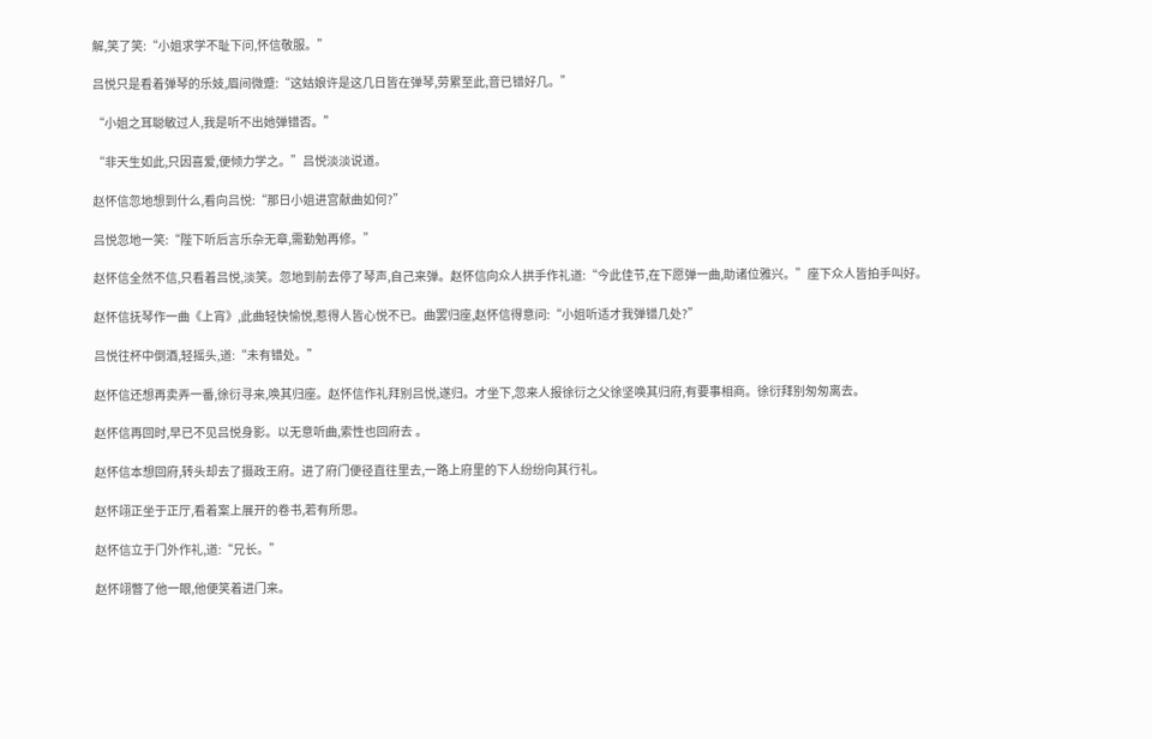解,笑了笑:“小姐求学不耻下问,怀信敬服。”

吕悦只是看着弹琴的乐妓,眉间微蹙:“这姑娘许是这几日皆在弹琴,劳累至此,音已错好几。”

“小姐之耳聪敏过人,我是听不出她弹错否。”

“非天生如此,只因喜爱,便倾力学之。”吕悦淡淡说道。

赵怀信忽地想到什么,看向吕悦:“那日小姐进宫献曲如何?”

吕悦忽地一笑:“陛下听后言乐杂无章,需勤勉再修。”

赵怀信全然不信,只看着吕悦,淡笑。忽地到前去停了琴声,自己来弹。赵怀信向众人拱手作礼道:“今此佳节,在下愿弹一曲,助诸位雅兴。”座下众人皆拍手叫好。

赵怀信抚琴作一曲《上宵》,此曲轻快愉悦,惹得人皆心悦不已。曲罢归座,赵怀信得意问:“小姐听适才我弹错几处?”

吕悦往杯中倒酒,轻摇头,道:“未有错处。”

赵怀信还想再卖弄一番,徐衍寻来,唤其归座。赵怀信作礼拜别吕悦,遂归。才坐下,忽来人报徐衍之父徐坚唤其归府,有要事相商。徐衍拜别匆匆离去。

赵怀信再回时,早已不见吕悦身影。以无意听曲,索性也回府去 。

赵怀信本想回府,转头却去了摄政王府。进了府门便径直往里去,一路上府里的下人纷纷向其行礼。

赵怀翊正坐于正厅,看着案上展开的卷书,若有所思。

赵怀信立于门外作礼,道:“兄长。”

赵怀翊瞥了他一眼,他便笑着进门来。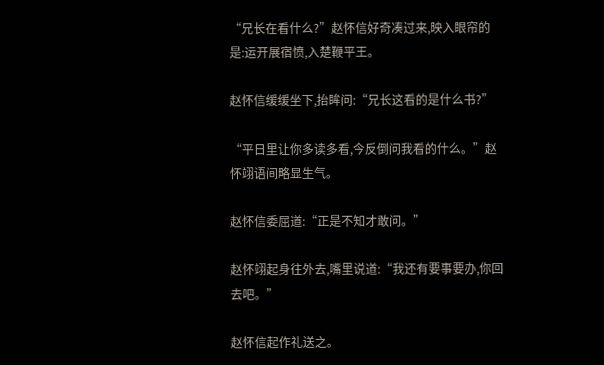“兄长在看什么?”赵怀信好奇凑过来,映入眼帘的是:运开展宿愤,入楚鞭平王。

赵怀信缓缓坐下,抬眸问:“兄长这看的是什么书?”

“平日里让你多读多看,今反倒问我看的什么。”赵怀翊语间略显生气。

赵怀信委屈道:“正是不知才敢问。”

赵怀翊起身往外去,嘴里说道:“我还有要事要办,你回去吧。”

赵怀信起作礼送之。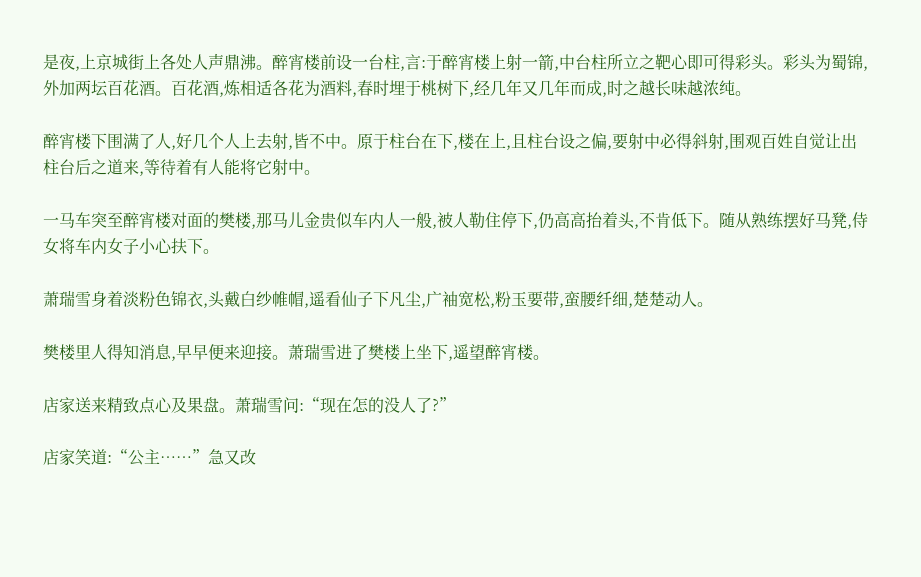是夜,上京城街上各处人声鼎沸。醉宵楼前设一台柱,言:于醉宵楼上射一箭,中台柱所立之靶心即可得彩头。彩头为蜀锦,外加两坛百花酒。百花酒,炼相适各花为酒料,春时埋于桃树下,经几年又几年而成,时之越长味越浓纯。

醉宵楼下围满了人,好几个人上去射,皆不中。原于柱台在下,楼在上,且柱台设之偏,要射中必得斜射,围观百姓自觉让出柱台后之道来,等待着有人能将它射中。

一马车突至醉宵楼对面的樊楼,那马儿金贵似车内人一般,被人勒住停下,仍高高抬着头,不肯低下。随从熟练摆好马凳,侍女将车内女子小心扶下。

萧瑞雪身着淡粉色锦衣,头戴白纱帷帽,遥看仙子下凡尘,广袖宽松,粉玉要带,蛮腰纤细,楚楚动人。

樊楼里人得知消息,早早便来迎接。萧瑞雪进了樊楼上坐下,遥望醉宵楼。

店家送来精致点心及果盘。萧瑞雪问:“现在怎的没人了?”

店家笑道:“公主……”急又改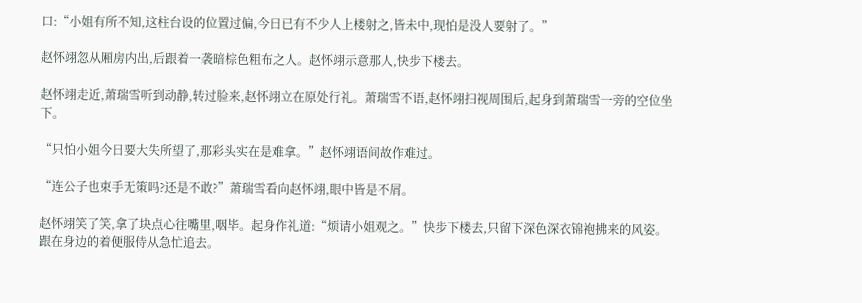口:“小姐有所不知,这柱台设的位置过偏,今日已有不少人上楼射之,皆未中,现怕是没人要射了。”

赵怀翊忽从厢房内出,后跟着一袭暗棕色粗布之人。赵怀翊示意那人,快步下楼去。

赵怀翊走近,萧瑞雪听到动静,转过脸来,赵怀翊立在原处行礼。萧瑞雪不语,赵怀翊扫视周围后,起身到萧瑞雪一旁的空位坐下。

“只怕小姐今日要大失所望了,那彩头实在是难拿。”赵怀翊语间故作难过。

“连公子也束手无策吗?还是不敢?”萧瑞雪看向赵怀翊,眼中皆是不屑。

赵怀翊笑了笑,拿了块点心往嘴里,咽毕。起身作礼道:“烦请小姐观之。”快步下楼去,只留下深色深衣锦袍拂来的风姿。跟在身边的着便服侍从急忙追去。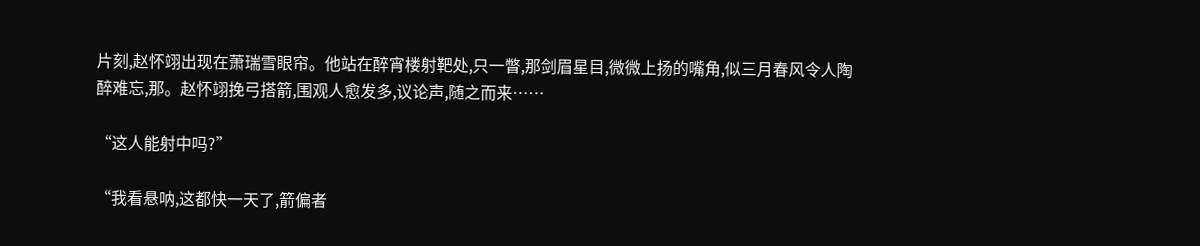片刻,赵怀翊出现在萧瑞雪眼帘。他站在醉宵楼射靶处,只一瞥,那剑眉星目,微微上扬的嘴角,似三月春风令人陶醉难忘,那。赵怀翊挽弓搭箭,围观人愈发多,议论声,随之而来……

“这人能射中吗?”

“我看悬呐,这都快一天了,箭偏者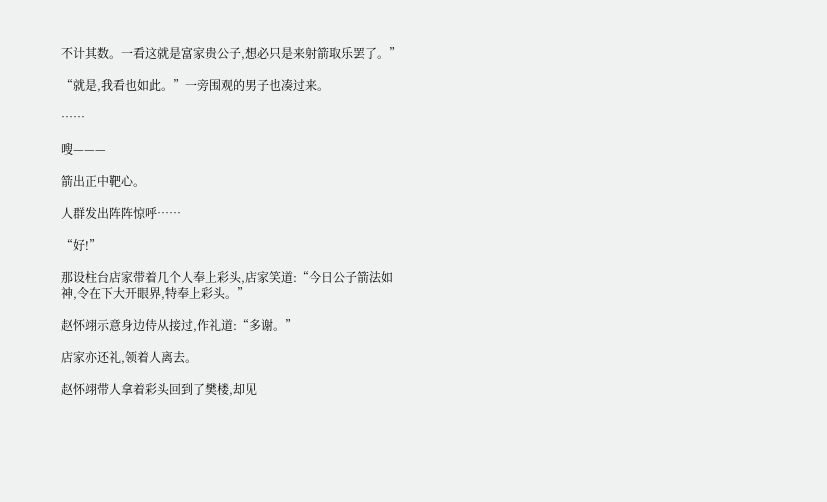不计其数。一看这就是富家贵公子,想必只是来射箭取乐罢了。”

“就是,我看也如此。”一旁围观的男子也凑过来。

……

嗖———

箭出正中靶心。

人群发出阵阵惊呼……

“好!”

那设柱台店家带着几个人奉上彩头,店家笑道:“今日公子箭法如神,令在下大开眼界,特奉上彩头。”

赵怀翊示意身边侍从接过,作礼道:“多谢。”

店家亦还礼,领着人离去。

赵怀翊带人拿着彩头回到了樊楼,却见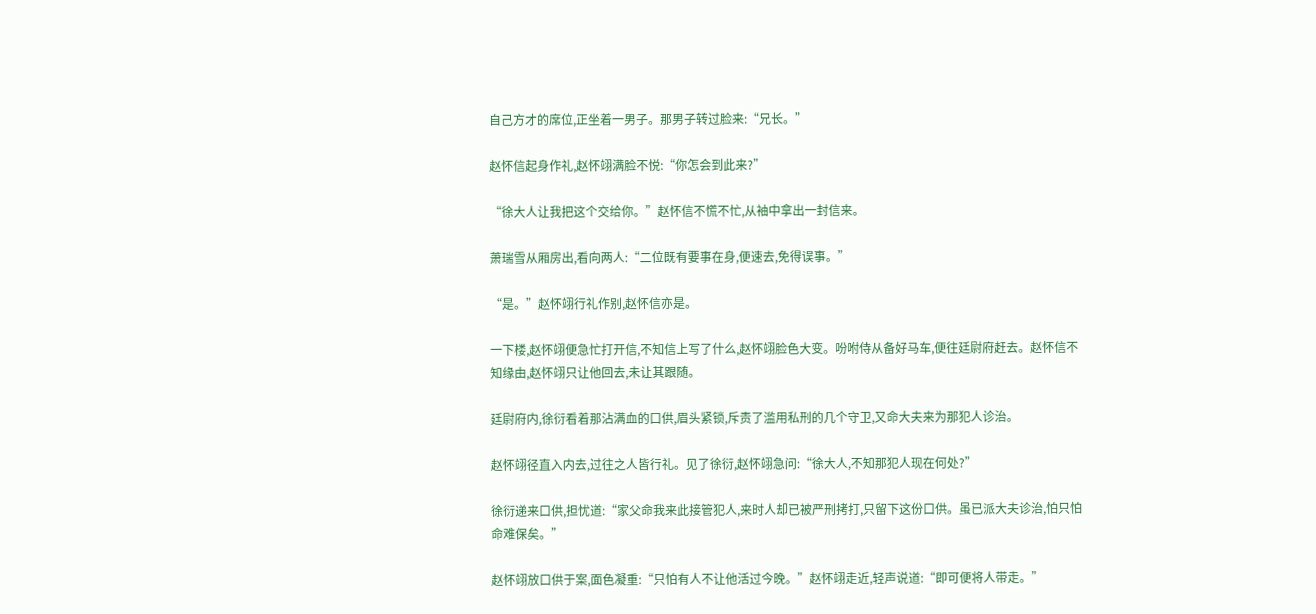自己方才的席位,正坐着一男子。那男子转过脸来:“兄长。”

赵怀信起身作礼,赵怀翊满脸不悦:“你怎会到此来?”

“徐大人让我把这个交给你。”赵怀信不慌不忙,从袖中拿出一封信来。

萧瑞雪从厢房出,看向两人:“二位既有要事在身,便速去,免得误事。”

“是。”赵怀翊行礼作别,赵怀信亦是。

一下楼,赵怀翊便急忙打开信,不知信上写了什么,赵怀翊脸色大变。吩咐侍从备好马车,便往廷尉府赶去。赵怀信不知缘由,赵怀翊只让他回去,未让其跟随。

廷尉府内,徐衍看着那沾满血的口供,眉头紧锁,斥责了滥用私刑的几个守卫,又命大夫来为那犯人诊治。

赵怀翊径直入内去,过往之人皆行礼。见了徐衍,赵怀翊急问:“徐大人,不知那犯人现在何处?”

徐衍递来口供,担忧道:“家父命我来此接管犯人,来时人却已被严刑拷打,只留下这份口供。虽已派大夫诊治,怕只怕命难保矣。”

赵怀翊放口供于案,面色凝重:“只怕有人不让他活过今晚。”赵怀翊走近,轻声说道:“即可便将人带走。”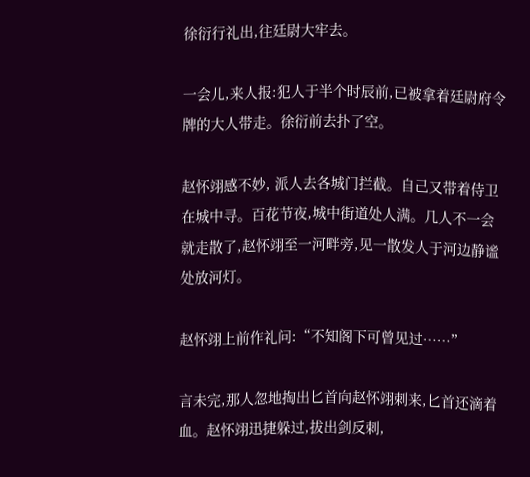徐衍行礼出,往廷尉大牢去。

一会儿,来人报:犯人于半个时辰前,已被拿着廷尉府令牌的大人带走。徐衍前去扑了空。

赵怀翊感不妙, 派人去各城门拦截。自己又带着侍卫在城中寻。百花节夜,城中街道处人满。几人不一会就走散了,赵怀翊至一河畔旁,见一散发人于河边静谧处放河灯。

赵怀翊上前作礼问:“不知阁下可曾见过……”

言未完,那人忽地掏出匕首向赵怀翊刺来,匕首还滴着血。赵怀翊迅捷躲过,拔出剑反刺,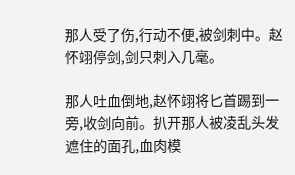那人受了伤,行动不便,被剑刺中。赵怀翊停剑,剑只刺入几毫。

那人吐血倒地,赵怀翊将匕首踢到一旁,收剑向前。扒开那人被凌乱头发遮住的面孔,血肉模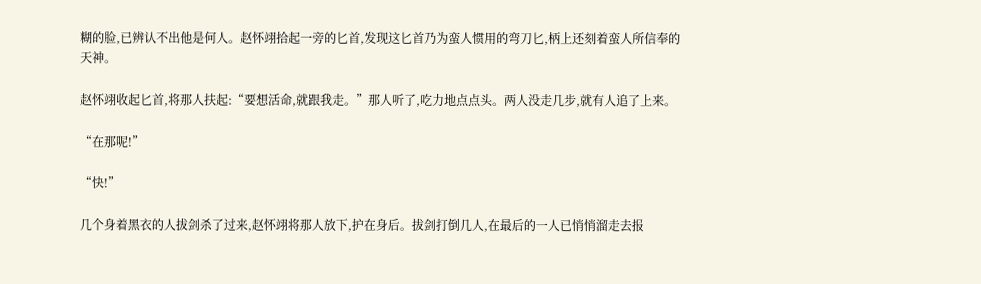糊的脸,已辨认不出他是何人。赵怀翊拾起一旁的匕首,发现这匕首乃为蛮人惯用的弯刀匕,柄上还刻着蛮人所信奉的天神。

赵怀翊收起匕首,将那人扶起:“要想活命,就跟我走。”那人听了,吃力地点点头。两人没走几步,就有人追了上来。

“在那呢!”

“快!”

几个身着黑衣的人拔剑杀了过来,赵怀翊将那人放下,护在身后。拔剑打倒几人,在最后的一人已悄悄溜走去报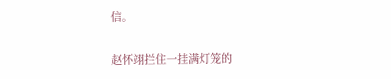信。

赵怀翊拦住一挂满灯笼的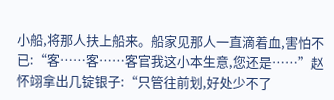小船,将那人扶上船来。船家见那人一直滴着血,害怕不已:“客……客……客官我这小本生意,您还是……”赵怀翊拿出几锭银子:“只管往前划,好处少不了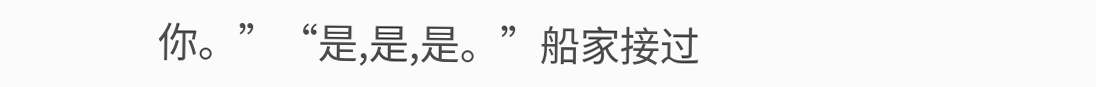你。”“是,是,是。”船家接过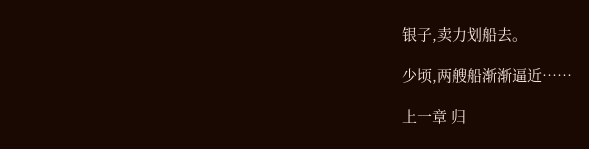银子,卖力划船去。

少顷,两艘船渐渐逼近……

上一章 归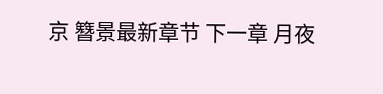京 簪景最新章节 下一章 月夜